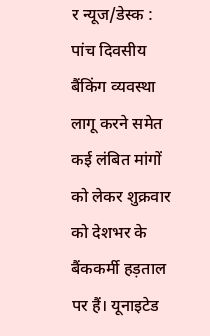र न्यूज/डेस्क : पांच दिवसीय बैंकिंग व्यवस्था लागू करने समेत कई लंबित मांगों को लेकर शुक्रवार को देशभर के बैंककर्मी हड़ताल पर हैं। यूनाइटेड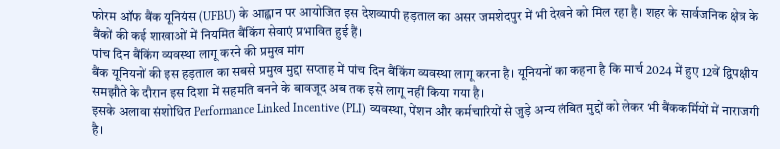फोरम ऑफ बैंक यूनियंस (UFBU) के आह्वान पर आयोजित इस देशव्यापी हड़ताल का असर जमशेदपुर में भी देखने को मिल रहा है। शहर के सार्वजनिक क्षेत्र के बैंकों की कई शाखाओं में नियमित बैंकिंग सेवाएं प्रभावित हुई हैं।
पांच दिन बैंकिंग व्यवस्था लागू करने की प्रमुख मांग
बैंक यूनियनों की इस हड़ताल का सबसे प्रमुख मुद्दा सप्ताह में पांच दिन बैंकिंग व्यवस्था लागू करना है। यूनियनों का कहना है कि मार्च 2024 में हुए 12वें द्विपक्षीय समझौते के दौरान इस दिशा में सहमति बनने के बावजूद अब तक इसे लागू नहीं किया गया है।
इसके अलावा संशोधित Performance Linked Incentive (PLI) व्यवस्था, पेंशन और कर्मचारियों से जुड़े अन्य लंबित मुद्दों को लेकर भी बैंककर्मियों में नाराजगी है।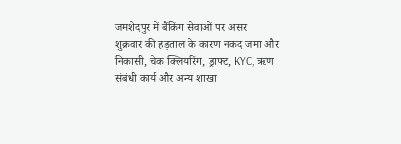जमशेदपुर में बैंकिंग सेवाओं पर असर
शुक्रवार की हड़ताल के कारण नकद जमा और निकासी, चेक क्लियरिंग, ड्राफ्ट, KYC, ऋण संबंधी कार्य और अन्य शाखा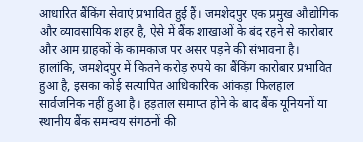आधारित बैंकिंग सेवाएं प्रभावित हुई हैं। जमशेदपुर एक प्रमुख औद्योगिक और व्यावसायिक शहर है, ऐसे में बैंक शाखाओं के बंद रहने से कारोबार और आम ग्राहकों के कामकाज पर असर पड़ने की संभावना है।
हालांकि, जमशेदपुर में कितने करोड़ रुपये का बैंकिंग कारोबार प्रभावित हुआ है, इसका कोई सत्यापित आधिकारिक आंकड़ा फिलहाल सार्वजनिक नहीं हुआ है। हड़ताल समाप्त होने के बाद बैंक यूनियनों या स्थानीय बैंक समन्वय संगठनों की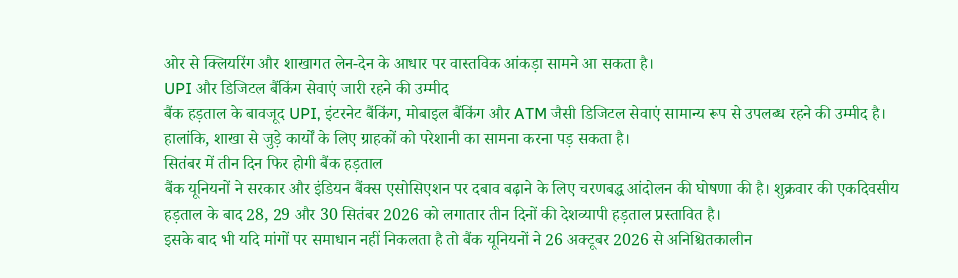ओर से क्लियरिंग और शाखागत लेन-देन के आधार पर वास्तविक आंकड़ा सामने आ सकता है।
UPI और डिजिटल बैंकिंग सेवाएं जारी रहने की उम्मीद
बैंक हड़ताल के बावजूद UPI, इंटरनेट बैंकिंग, मोबाइल बैंकिंग और ATM जैसी डिजिटल सेवाएं सामान्य रूप से उपलब्ध रहने की उम्मीद है। हालांकि, शाखा से जुड़े कार्यों के लिए ग्राहकों को परेशानी का सामना करना पड़ सकता है।
सितंबर में तीन दिन फिर होगी बैंक हड़ताल
बैंक यूनियनों ने सरकार और इंडियन बैंक्स एसोसिएशन पर दबाव बढ़ाने के लिए चरणबद्ध आंदोलन की घोषणा की है। शुक्रवार की एकदिवसीय हड़ताल के बाद 28, 29 और 30 सितंबर 2026 को लगातार तीन दिनों की देशव्यापी हड़ताल प्रस्तावित है।
इसके बाद भी यदि मांगों पर समाधान नहीं निकलता है तो बैंक यूनियनों ने 26 अक्टूबर 2026 से अनिश्चितकालीन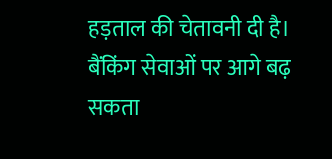हड़ताल की चेतावनी दी है।
बैंकिंग सेवाओं पर आगे बढ़ सकता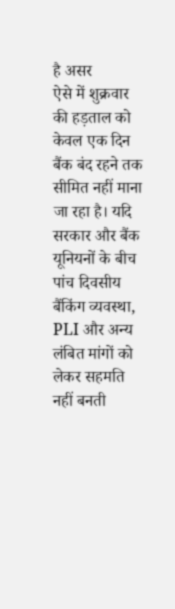है असर
ऐसे में शुक्रवार की हड़ताल को केवल एक दिन बैंक बंद रहने तक सीमित नहीं माना जा रहा है। यदि सरकार और बैंक यूनियनों के बीच पांच दिवसीय बैंकिंग व्यवस्था, PLI और अन्य लंबित मांगों को लेकर सहमति नहीं बनती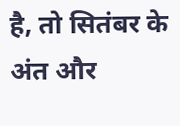है, तो सितंबर के अंत और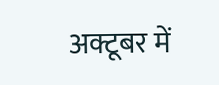अक्टूबर में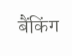बैंकिंग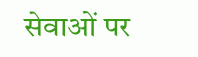सेवाओं पर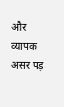और व्यापक असर पड़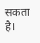सकता है।